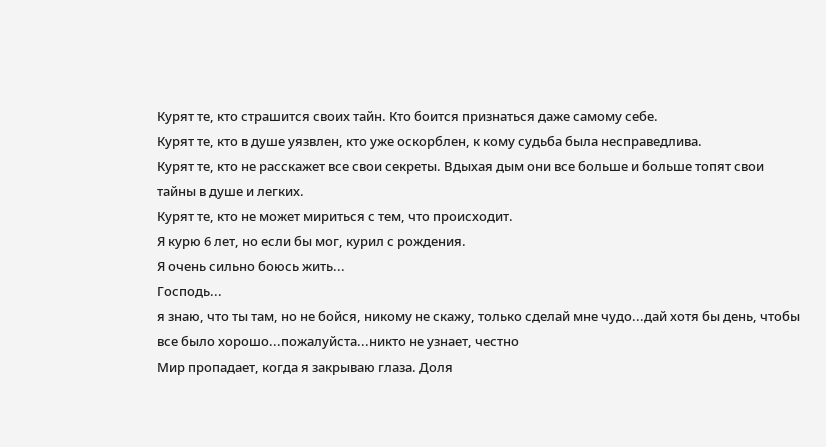Курят те, кто страшится своих тайн. Кто боится признаться даже самому себе.
Курят те, кто в душе уязвлен, кто уже оскорблен, к кому судьба была несправедлива.
Курят те, кто не расскажет все свои секреты. Вдыхая дым они все больше и больше топят свои тайны в душе и легких.
Курят те, кто не может мириться с тем, что происходит.
Я курю 6 лет, но если бы мог, курил с рождения.
Я очень сильно боюсь жить...
Господь...
я знаю, что ты там, но не бойся, никому не скажу, только сделай мне чудо...дай хотя бы день, чтобы все было хорошо...пожалуйста...никто не узнает, честно
Мир пропадает, когда я закрываю глаза. Доля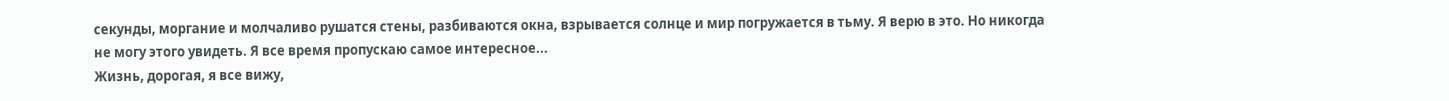секунды, моргание и молчаливо рушатся стены, разбиваются окна, взрывается солнце и мир погружается в тьму. Я верю в это. Но никогда не могу этого увидеть. Я все время пропускаю самое интересное...
Жизнь, дорогая, я все вижу,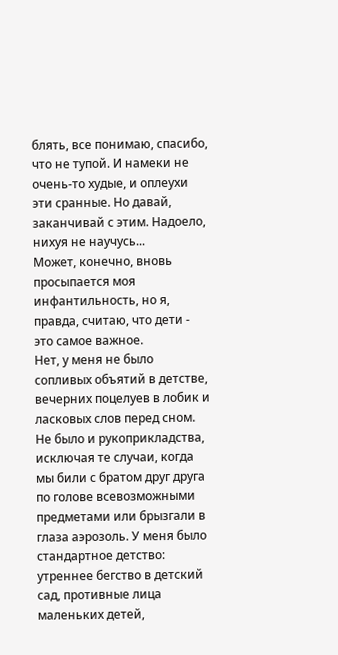блять, все понимаю, спасибо, что не тупой. И намеки не очень-то худые, и оплеухи эти сранные. Но давай, заканчивай с этим. Надоело, нихуя не научусь...
Может, конечно, вновь просыпается моя инфантильность, но я, правда, считаю, что дети - это самое важное.
Нет, у меня не было сопливых объятий в детстве, вечерних поцелуев в лобик и ласковых слов перед сном. Не было и рукоприкладства, исключая те случаи, когда мы били с братом друг друга по голове всевозможными предметами или брызгали в глаза аэрозоль. У меня было стандартное детство: утреннее бегство в детский сад, противные лица маленьких детей,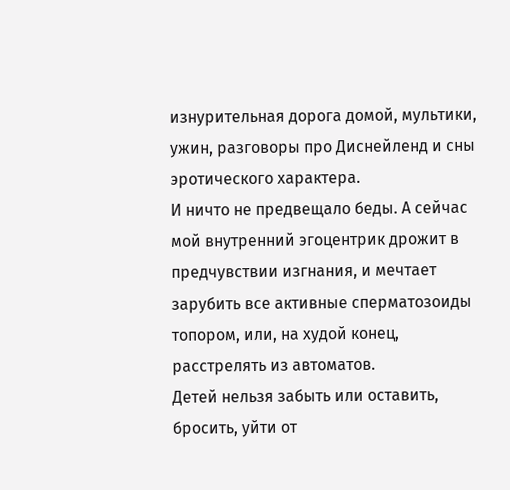изнурительная дорога домой, мультики, ужин, разговоры про Диснейленд и сны эротического характера.
И ничто не предвещало беды. А сейчас мой внутренний эгоцентрик дрожит в предчувствии изгнания, и мечтает зарубить все активные сперматозоиды топором, или, на худой конец, расстрелять из автоматов.
Детей нельзя забыть или оставить, бросить, уйти от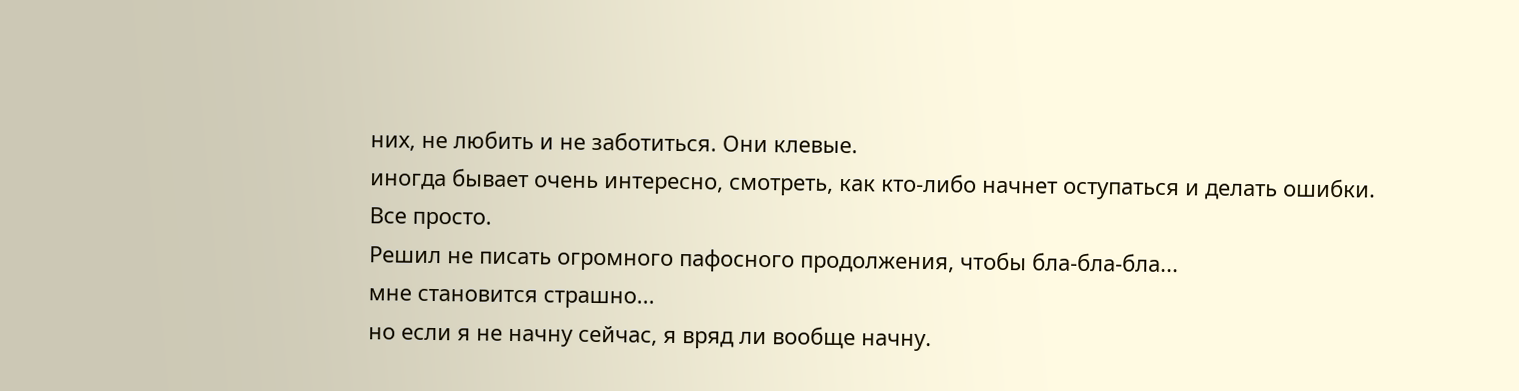них, не любить и не заботиться. Они клевые.
иногда бывает очень интересно, смотреть, как кто-либо начнет оступаться и делать ошибки.
Все просто.
Решил не писать огромного пафосного продолжения, чтобы бла-бла-бла...
мне становится страшно...
но если я не начну сейчас, я вряд ли вообще начну.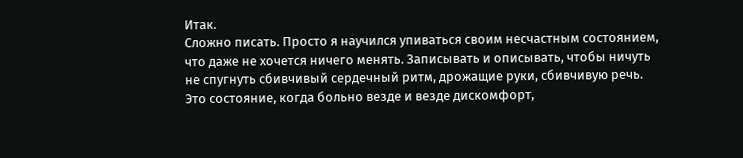Итак.
Сложно писать. Просто я научился упиваться своим несчастным состоянием, что даже не хочется ничего менять. Записывать и описывать, чтобы ничуть не спугнуть сбивчивый сердечный ритм, дрожащие руки, сбивчивую речь.
Это состояние, когда больно везде и везде дискомфорт,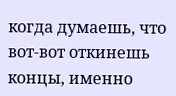когда думаешь, что вот-вот откинешь концы, именно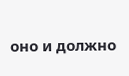оно и должно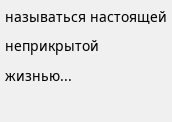называться настоящей неприкрытой жизнью...